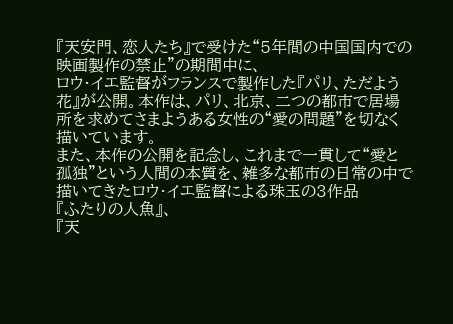『天安門、恋人たち』で受けた“5年間の中国国内での映画製作の禁止”の期間中に、
ロウ・イエ監督がフランスで製作した『パリ、ただよう花』が公開。本作は、パリ、北京、二つの都市で居場所を求めてさまようある女性の“愛の問題”を切なく描いています。
また、本作の公開を記念し、これまで一貫して“愛と孤独”という人間の本質を、雑多な都市の日常の中で描いてきたロウ・イエ監督による珠玉の3作品
『ふたりの人魚』、
『天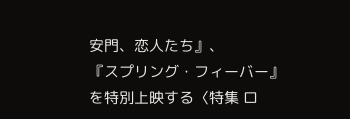安門、恋人たち』、
『スプリング・フィーバー』を特別上映する〈特集 ロ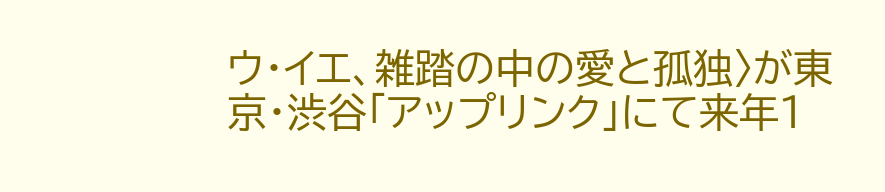ウ・イエ、雑踏の中の愛と孤独〉が東京・渋谷「アップリンク」にて来年1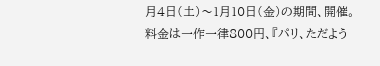月4日(土)〜1月10日(金)の期間、開催。料金は一作一律800円、『パリ、ただよう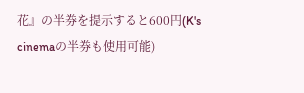花』の半券を提示すると600円(K's cinemaの半券も使用可能)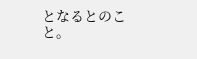となるとのこと。